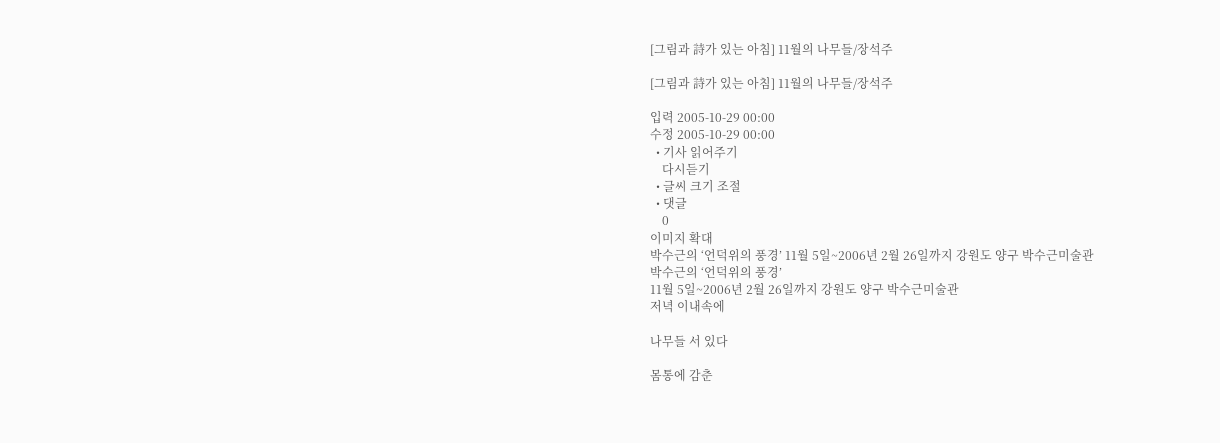[그림과 詩가 있는 아침] 11월의 나무들/장석주

[그림과 詩가 있는 아침] 11월의 나무들/장석주

입력 2005-10-29 00:00
수정 2005-10-29 00:00
  • 기사 읽어주기
    다시듣기
  • 글씨 크기 조절
  • 댓글
    0
이미지 확대
박수근의 ‘언덕위의 풍경’ 11월 5일~2006년 2월 26일까지 강원도 양구 박수근미술관
박수근의 ‘언덕위의 풍경’
11월 5일~2006년 2월 26일까지 강원도 양구 박수근미술관
저녁 이내속에

나무들 서 있다

몸통에 감춘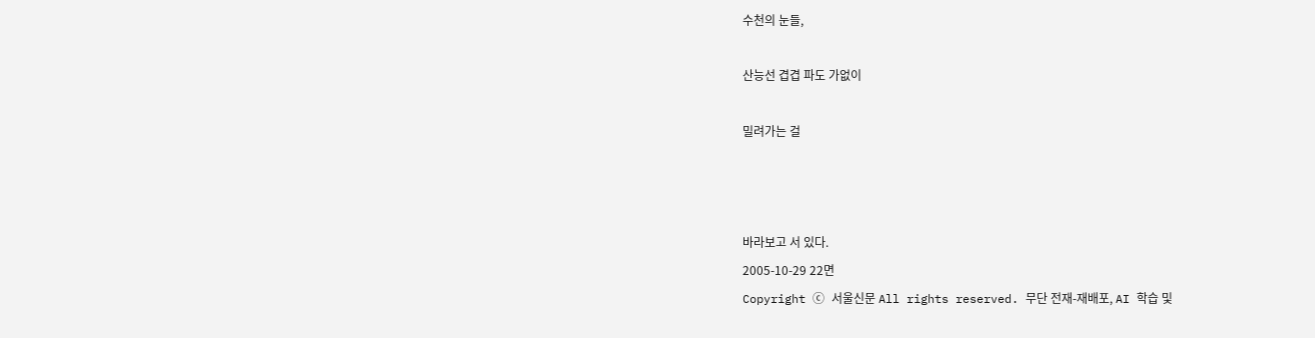수천의 눈들,

산능선 겹겹 파도 가없이

밀려가는 걸



바라보고 서 있다.
2005-10-29 22면
Copyright ⓒ 서울신문 All rights reserved. 무단 전재-재배포, AI 학습 및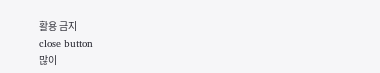활용 금지
close button
많이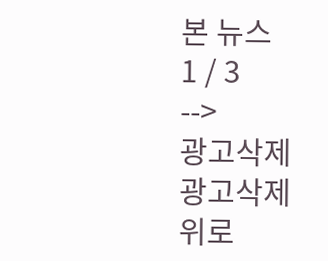본 뉴스
1 / 3
-->
광고삭제
광고삭제
위로